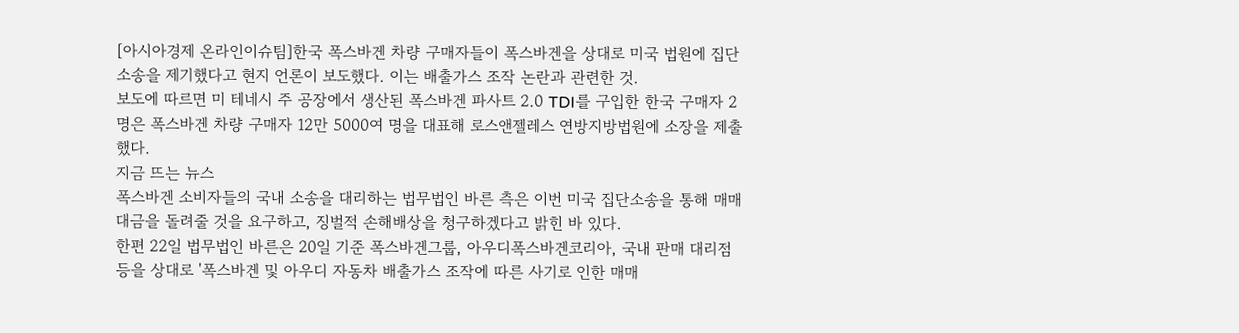[아시아경제 온라인이슈팀]한국 폭스바겐 차량 구매자들이 폭스바겐을 상대로 미국 법원에 집단소송을 제기했다고 현지 언론이 보도했다. 이는 배출가스 조작 논란과 관련한 것.
보도에 따르면 미 테네시 주 공장에서 생산된 폭스바겐 파사트 2.0 TDI를 구입한 한국 구매자 2명은 폭스바겐 차량 구매자 12만 5000여 명을 대표해 로스앤젤레스 연방지방법원에 소장을 제출했다.
지금 뜨는 뉴스
폭스바겐 소비자들의 국내 소송을 대리하는 법무법인 바른 측은 이번 미국 집단소송을 통해 매매대금을 돌려줄 것을 요구하고, 징벌적 손해배상을 청구하겠다고 밝힌 바 있다.
한편 22일 법무법인 바른은 20일 기준 폭스바겐그룹, 아우디폭스바겐코리아, 국내 판매 대리점 등을 상대로 '폭스바겐 및 아우디 자동차 배출가스 조작에 따른 사기로 인한 매매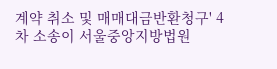계약 취소 및 매매대금반환청구' 4차 소송이 서울중앙지방법원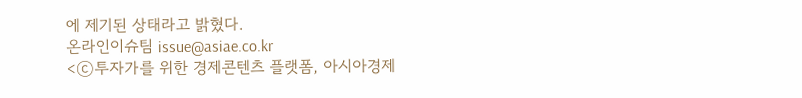에 제기된 상태라고 밝혔다.
온라인이슈팀 issue@asiae.co.kr
<ⓒ투자가를 위한 경제콘텐츠 플랫폼, 아시아경제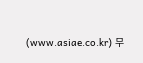(www.asiae.co.kr) 무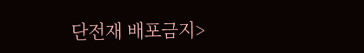단전재 배포금지>